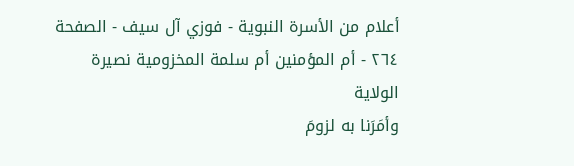أعلام من الأسرة النبوية - فوزي آل سيف - الصفحة ٢٦٤ - أم المؤمنین أم سلمة المخزومیة نصیرة الولایة
وأمَرَنا به لزومَ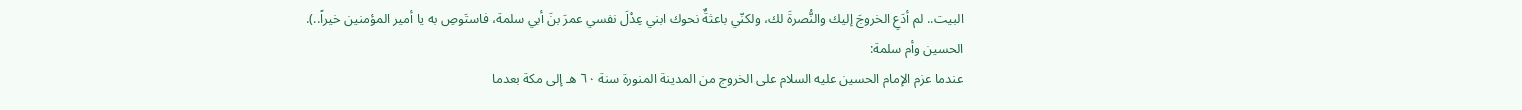البيت.. لم أدَعِ الخروجَ إليك والنُّصرةَ لك، ولكنّي باعثةٌ نحوك ابني عِدْلَ نفسي عمرَ بنَ أبي سلمة، فاستَوصِ به يا أمير المؤمنين خيراً..).
الحسين وأم سلمة:
عندما عزم الإمام الحسين عليه السلام على الخروج من المدينة المنورة سنة ٦٠ هـ إلى مكة بعدما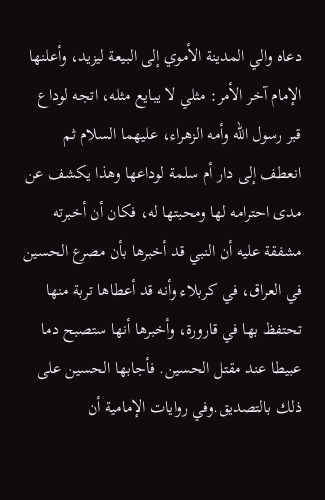دعاه والي المدينة الأموي إلى البيعة ليزيد، وأعلنها الإمام آخر الأمر: مثلي لا يبايع مثله، اتجه لوداع قبر رسول الله وأمه الزهراء، عليهما السلام ثم انعطف إلى دار أم سلمة لوداعها وهذا يكشف عن مدى احترامه لها ومحبتها له، فكان أن أخبرته مشفقة عليه أن النبي قد أخبرها بأن مصرع الحسين في العراق، في كربلاء وأنه قد أعطاها تربة منها تحتفظ بها في قارورة، وأخبرها أنها ستصبح دما عبيطا عند مقتل الحسين. فأجابها الحسين على ذلك بالتصديق.وفي روايات الإمامية أن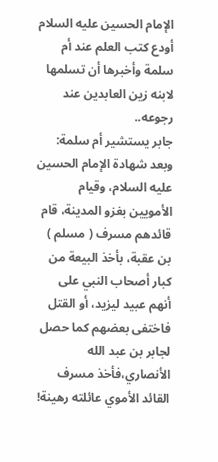الإمام الحسين عليه السلام أودع كتب العلم عند أم سلمة وأخبرها أن تسلمها لابنه زين العابدين عند رجوعه..
جابر يستشير أم سلمة:
وبعد شهادة الإمام الحسين عليه السلام، وقيام الأمويين بغزو المدينة، قام قائدهم مسرف ( مسلم ) بن عقبة، بأخذ البيعة من كبار أصحاب النبي على أنهم عبيد ليزيد، أو القتل فاختفى بعضهم كما حصل لجابر بن عبد الله الأنصاري،فأخذ مسرف القائد الأموي عائلته رهينة!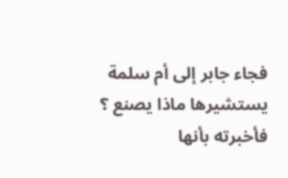فجاء جابر إلى أم سلمة يستشيرها ماذا يصنع ؟ فأخبرته بأنها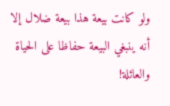ولو كانت بيعة هذا بيعة ضلال إلا أنه ينبغي البيعة حفاظا على الحياة والعائلة!